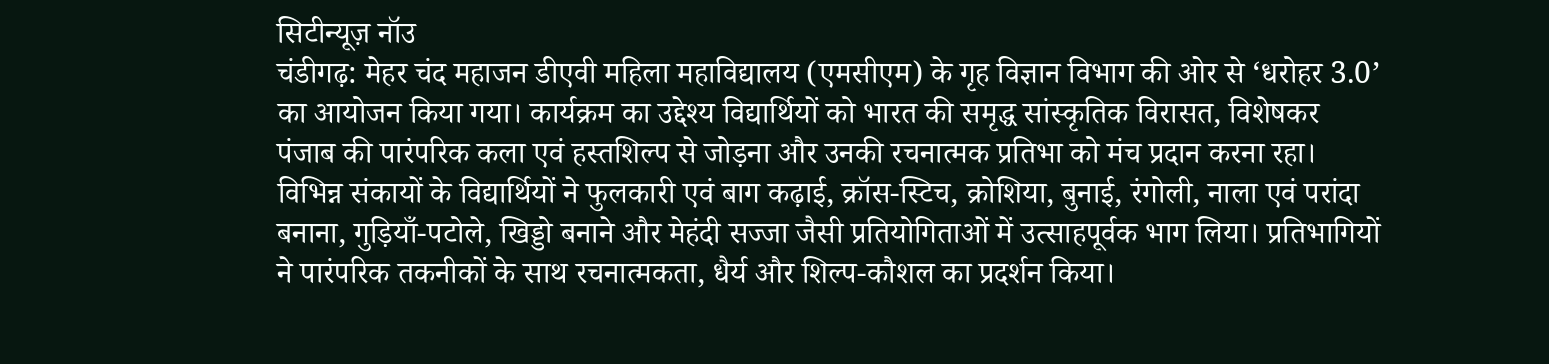सिटीन्यूज़ नॉउ
चंडीगढ़: मेहर चंद महाजन डीएवी महिला महाविद्यालय (एमसीएम) के गृह विज्ञान विभाग की ओर से ‘धरोहर 3.0’ का आयोजन किया गया। कार्यक्रम का उद्देश्य विद्यार्थियों को भारत की समृद्ध सांस्कृतिक विरासत, विशेषकर पंजाब की पारंपरिक कला एवं हस्तशिल्प से जोड़ना और उनकी रचनात्मक प्रतिभा को मंच प्रदान करना रहा।
विभिन्न संकायों के विद्यार्थियों ने फुलकारी एवं बाग कढ़ाई, क्रॉस-स्टिच, क्रोशिया, बुनाई, रंगोली, नाला एवं परांदा बनाना, गुड़ियाँ-पटोले, खिड्डो बनाने और मेहंदी सज्जा जैसी प्रतियोगिताओं में उत्साहपूर्वक भाग लिया। प्रतिभागियों ने पारंपरिक तकनीकों के साथ रचनात्मकता, धैर्य और शिल्प-कौशल का प्रदर्शन किया।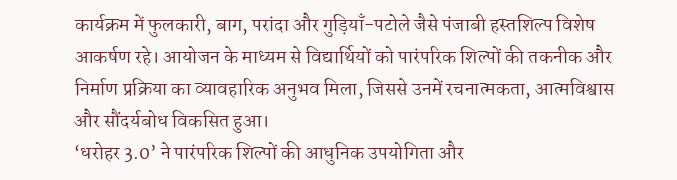कार्यक्रम में फुलकारी, बाग, परांदा और गुड़ियाँ-पटोले जैसे पंजाबी हस्तशिल्प विशेष आकर्षण रहे। आयोजन के माध्यम से विद्यार्थियों को पारंपरिक शिल्पों की तकनीक और निर्माण प्रक्रिया का व्यावहारिक अनुभव मिला, जिससे उनमें रचनात्मकता, आत्मविश्वास और सौंदर्यबोध विकसित हुआ।
‘धरोहर 3.0’ ने पारंपरिक शिल्पों की आधुनिक उपयोगिता और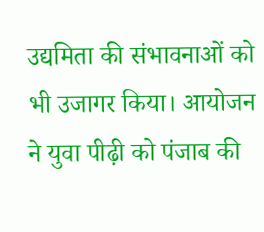उद्यमिता की संभावनाओं को भी उजागर किया। आयोजन ने युवा पीढ़ी को पंजाब की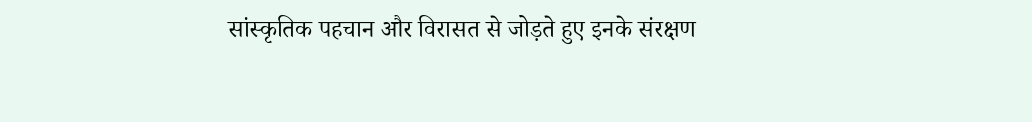सांस्कृतिक पहचान और विरासत से जोड़ते हुए इनके संरक्षण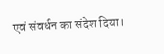एवं संवर्धन का संदेश दिया।